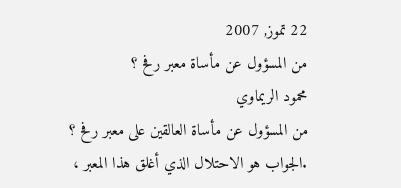22 تموز, 2007
من المسؤول عن مأساة معبر رفح ؟
محمود الريماوي
من المسؤول عن مأساة العالقين على معبر رفح ؟ .الجواب هو الاحتلال الذي أغلق هذا المعبر ،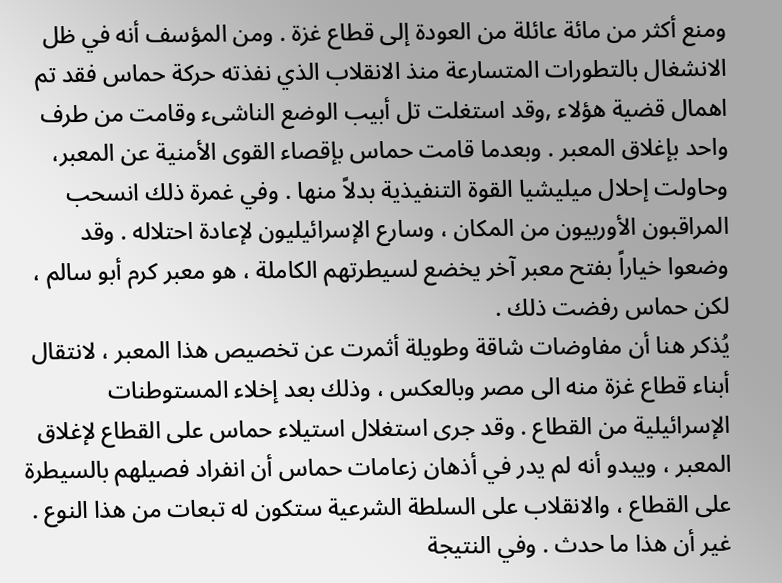ومنع أكثر من مائة عائلة من العودة إلى قطاع غزة . ومن المؤسف أنه في ظل الانشغال بالتطورات المتسارعة منذ الانقلاب الذي نفذته حركة حماس فقد تم اهمال قضية هؤلاء ,وقد استغلت تل أبيب الوضع الناشىء وقامت من طرف واحد بإغلاق المعبر . وبعدما قامت حماس بإقصاء القوى الأمنية عن المعبر، وحاولت إحلال ميليشيا القوة التنفيذية بدلاً منها . وفي غمرة ذلك انسحب المراقبون الأوربيون من المكان ، وسارع الإسرائيليون لإعادة احتلاله . وقد وضعوا خياراً بفتح معبر آخر يخضع لسيطرتهم الكاملة ، هو معبر كرم أبو سالم ، لكن حماس رفضت ذلك .
يُذكر هنا أن مفاوضات شاقة وطويلة أثمرت عن تخصيص هذا المعبر ، لانتقال أبناء قطاع غزة منه الى مصر وبالعكس ، وذلك بعد إخلاء المستوطنات الإسرائيلية من القطاع . وقد جرى استغلال استيلاء حماس على القطاع لإغلاق المعبر ، ويبدو أنه لم يدر في أذهان زعامات حماس أن انفراد فصيلهم بالسيطرة على القطاع ، والانقلاب على السلطة الشرعية ستكون له تبعات من هذا النوع . غير أن هذا ما حدث . وفي النتيجة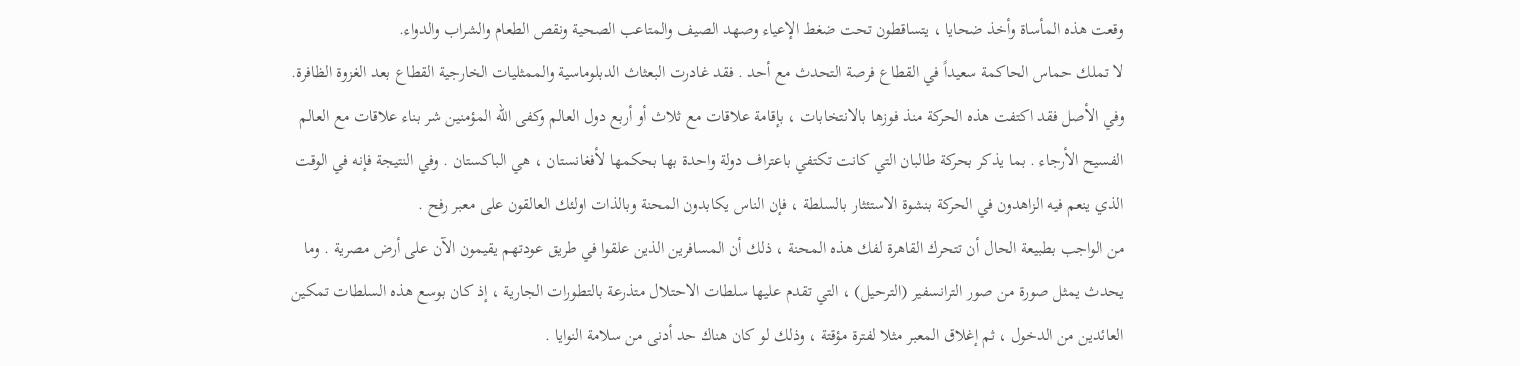وقعت هذه المأساة وأخذ ضحايا ، يتساقطون تحت ضغط الإعياء وصهد الصيف والمتاعب الصحية ونقص الطعام والشراب والدواء.
لا تملك حماس الحاكمة سعيداً في القطاع فرصة التحدث مع أحد . فقد غادرت البعثاث الدبلوماسية والممثليات الخارجية القطاع بعد الغزوة الظافرة. وفي الأصل فقد اكتفت هذه الحركة منذ فوزها بالانتخابات ، بإقامة علاقات مع ثلاث أو أربع دول العالم وكفى الله المؤمنين شر بناء علاقات مع العالم الفسيح الأرجاء . بما يذكر بحركة طالبان التي كانت تكتفي باعتراف دولة واحدة بها بحكمها لأفغانستان ، هي الباكستان . وفي النتيجة فإنه في الوقت الذي ينعم فيه الزاهدون في الحركة بنشوة الاستئثار بالسلطة ، فإن الناس يكابدون المحنة وبالذات اولئك العالقون على معبر رفح .
من الواجب بطبيعة الحال أن تتحرك القاهرة لفك هذه المحنة ، ذلك أن المسافرين الذين علقوا في طريق عودتهم يقيمون الآن على أرض مصرية . وما يحدث يمثل صورة من صور الترانسفير (الترحيل) ، التي تقدم عليها سلطات الاحتلال متذرعة بالتطورات الجارية ، إذ كان بوسع هذه السلطات تمكين العائدين من الدخول ، ثم إغلاق المعبر مثلا لفترة مؤقتة ، وذلك لو كان هناك حد أدنى من سلامة النوايا .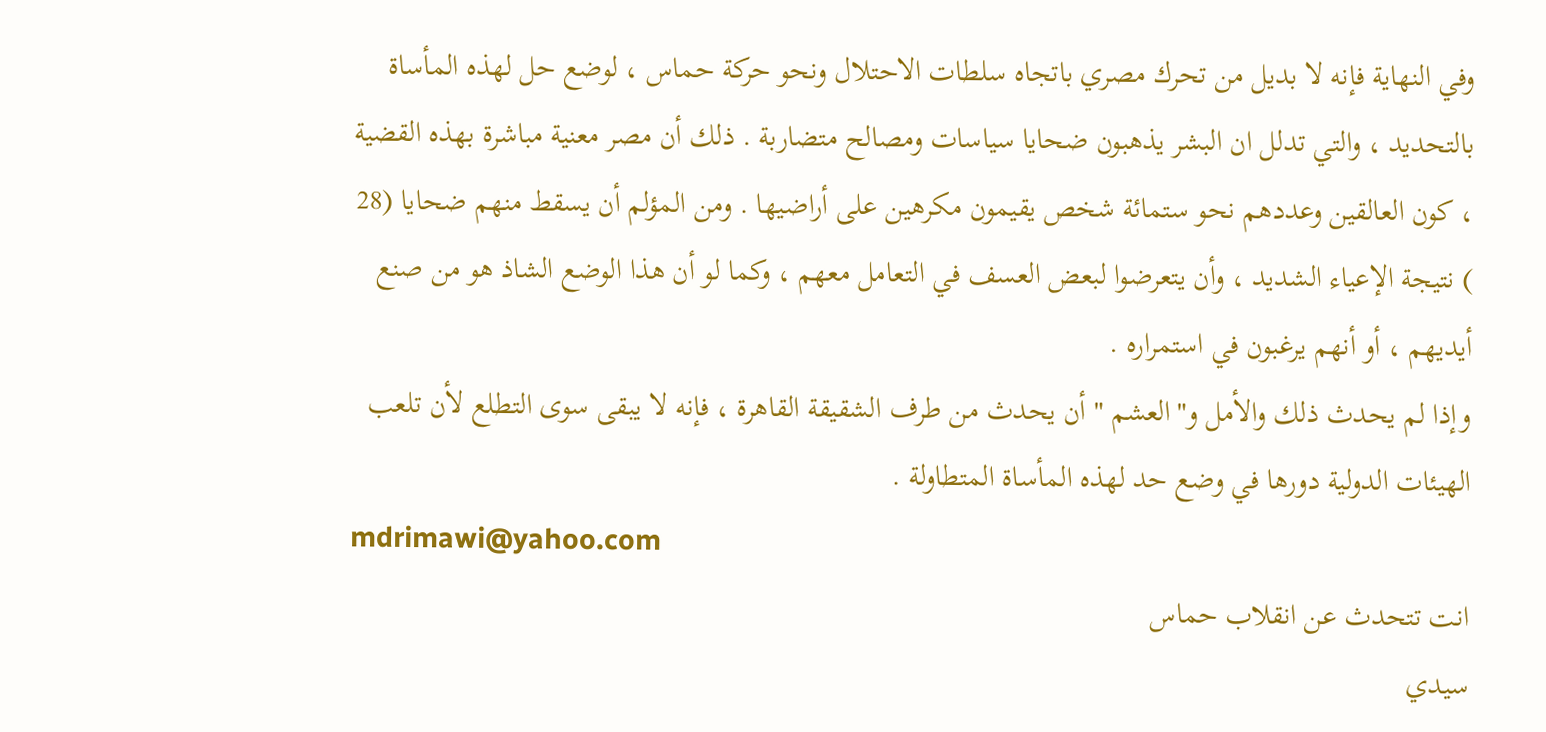وفي النهاية فإنه لا بديل من تحرك مصري باتجاه سلطات الاحتلال ونحو حركة حماس ، لوضع حل لهذه المأساة بالتحديد ، والتي تدلل ان البشر يذهبون ضحايا سياسات ومصالح متضاربة . ذلك أن مصر معنية مباشرة بهذه القضية ، كون العالقين وعددهم نحو ستمائة شخص يقيمون مكرهين على أراضيها . ومن المؤلم أن يسقط منهم ضحايا (28 ) نتيجة الإعياء الشديد ، وأن يتعرضوا لبعض العسف في التعامل معهم ، وكما لو أن هذا الوضع الشاذ هو من صنع أيديهم ، أو أنهم يرغبون في استمراره .
وإذا لم يحدث ذلك والأمل و"العشم " أن يحدث من طرف الشقيقة القاهرة ، فإنه لا يبقى سوى التطلع لأن تلعب الهيئات الدولية دورها في وضع حد لهذه المأساة المتطاولة .
mdrimawi@yahoo.com
انت تتحدث عن انقلاب حماس
سيدي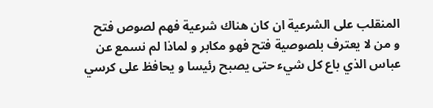المنقلب على الشرعية ان كان هناك شرعية فهم لصوص فتح
و من لا يعترف بلصوصية فتح فهو مكابر و لماذا لم نسمع عن عباس الذي باع كل شيء حتى يصبح رئيسا و يحافظ على كرسي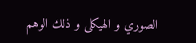الصوري و الهيكلى و ذلك الوهم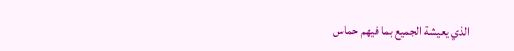الذي يعيشة الجميع بما فيهم حماس